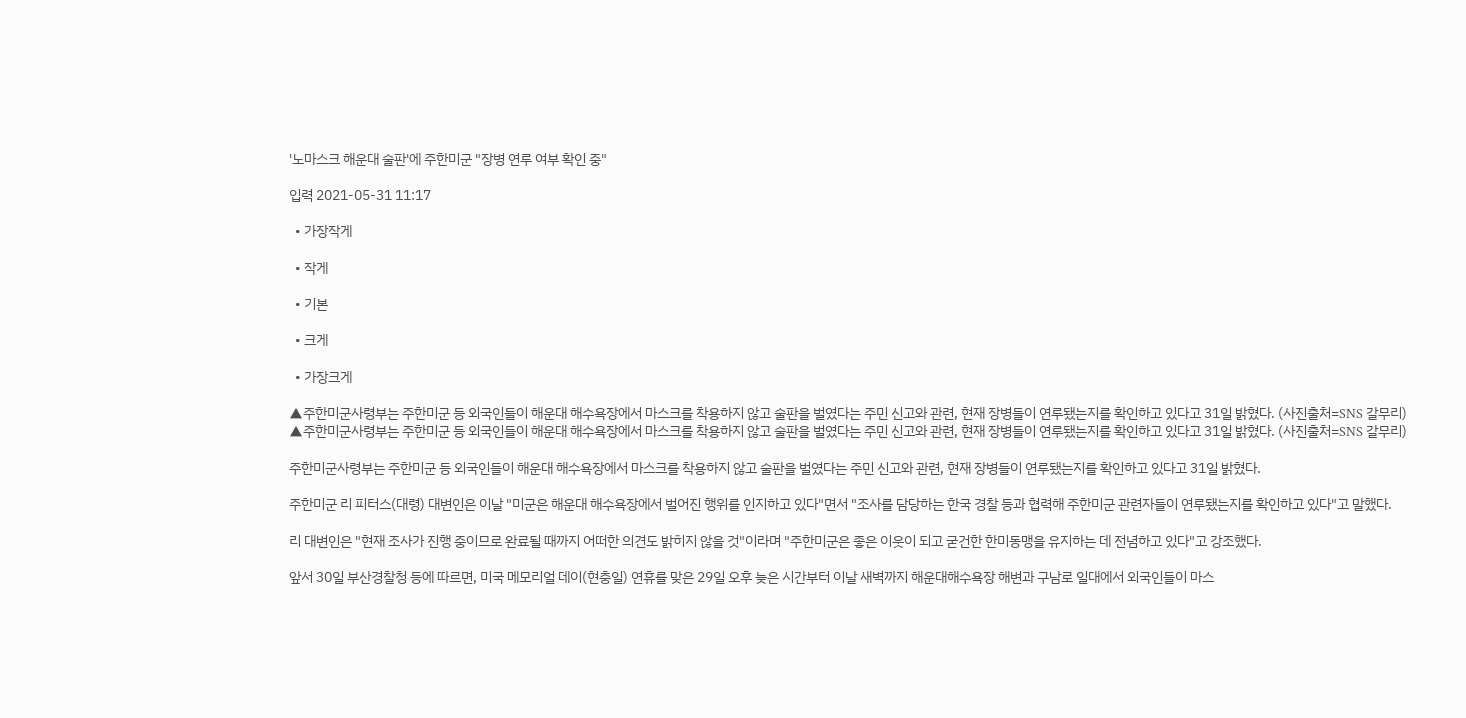'노마스크 해운대 술판'에 주한미군 "장병 연루 여부 확인 중"

입력 2021-05-31 11:17

  • 가장작게

  • 작게

  • 기본

  • 크게

  • 가장크게

▲주한미군사령부는 주한미군 등 외국인들이 해운대 해수욕장에서 마스크를 착용하지 않고 술판을 벌였다는 주민 신고와 관련, 현재 장병들이 연루됐는지를 확인하고 있다고 31일 밝혔다. (사진출처=SNS 갈무리)
▲주한미군사령부는 주한미군 등 외국인들이 해운대 해수욕장에서 마스크를 착용하지 않고 술판을 벌였다는 주민 신고와 관련, 현재 장병들이 연루됐는지를 확인하고 있다고 31일 밝혔다. (사진출처=SNS 갈무리)

주한미군사령부는 주한미군 등 외국인들이 해운대 해수욕장에서 마스크를 착용하지 않고 술판을 벌였다는 주민 신고와 관련, 현재 장병들이 연루됐는지를 확인하고 있다고 31일 밝혔다.

주한미군 리 피터스(대령) 대변인은 이날 "미군은 해운대 해수욕장에서 벌어진 행위를 인지하고 있다"면서 "조사를 담당하는 한국 경찰 등과 협력해 주한미군 관련자들이 연루됐는지를 확인하고 있다"고 말했다.

리 대변인은 "현재 조사가 진행 중이므로 완료될 때까지 어떠한 의견도 밝히지 않을 것"이라며 "주한미군은 좋은 이웃이 되고 굳건한 한미동맹을 유지하는 데 전념하고 있다"고 강조했다.

앞서 30일 부산경찰청 등에 따르면, 미국 메모리얼 데이(현충일) 연휴를 맞은 29일 오후 늦은 시간부터 이날 새벽까지 해운대해수욕장 해변과 구남로 일대에서 외국인들이 마스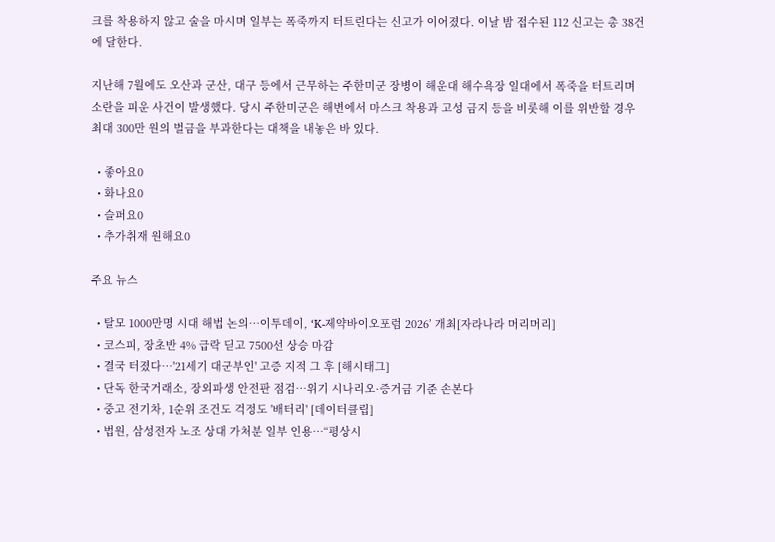크를 착용하지 않고 술을 마시며 일부는 폭죽까지 터트린다는 신고가 이어졌다. 이날 밤 접수된 112 신고는 총 38건에 달한다.

지난해 7월에도 오산과 군산, 대구 등에서 근무하는 주한미군 장병이 해운대 해수욕장 일대에서 폭죽을 터트리며 소란을 피운 사건이 발생했다. 당시 주한미군은 해변에서 마스크 착용과 고성 금지 등을 비롯해 이를 위반할 경우 최대 300만 원의 벌금을 부과한다는 대책을 내놓은 바 있다.

  • 좋아요0
  • 화나요0
  • 슬퍼요0
  • 추가취재 원해요0

주요 뉴스

  • 탈모 1000만명 시대 해법 논의…이투데이, ‘K-제약바이오포럼 2026’ 개최[자라나라 머리머리]
  • 코스피, 장초반 4% 급락 딛고 7500선 상승 마감
  • 결국 터졌다…'21세기 대군부인' 고증 지적 그 후 [해시태그]
  • 단독 한국거래소, 장외파생 안전판 점검…위기 시나리오·증거금 기준 손본다
  • 중고 전기차, 1순위 조건도 걱정도 '배터리' [데이터클립]
  • 법원, 삼성전자 노조 상대 가처분 일부 인용…“평상시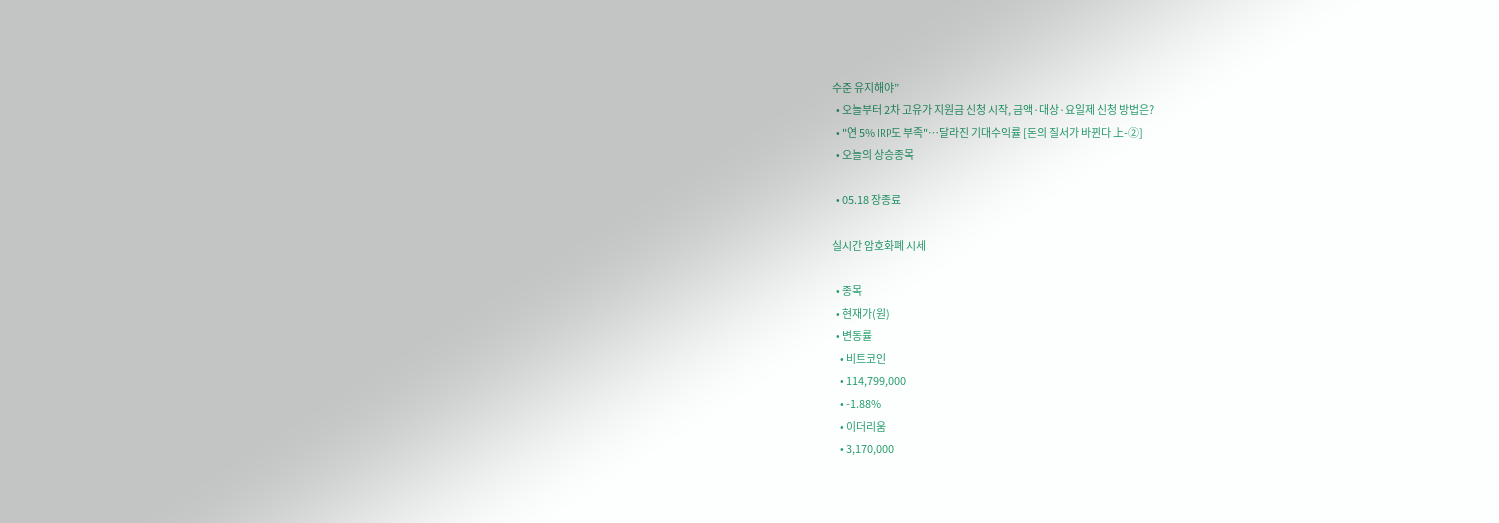수준 유지해야”
  • 오늘부터 2차 고유가 지원금 신청 시작, 금액·대상·요일제 신청 방법은?
  • "연 5% IRP도 부족"…달라진 기대수익률 [돈의 질서가 바뀐다 上-②]
  • 오늘의 상승종목

  • 05.18 장종료

실시간 암호화폐 시세

  • 종목
  • 현재가(원)
  • 변동률
    • 비트코인
    • 114,799,000
    • -1.88%
    • 이더리움
    • 3,170,000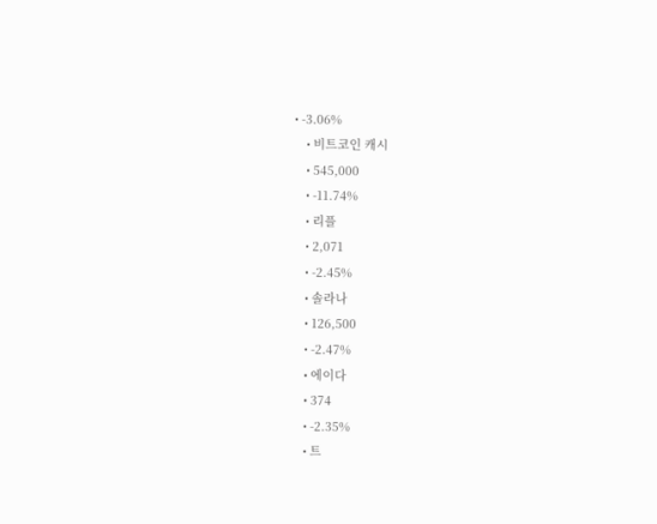• -3.06%
    • 비트코인 캐시
    • 545,000
    • -11.74%
    • 리플
    • 2,071
    • -2.45%
    • 솔라나
    • 126,500
    • -2.47%
    • 에이다
    • 374
    • -2.35%
    • 트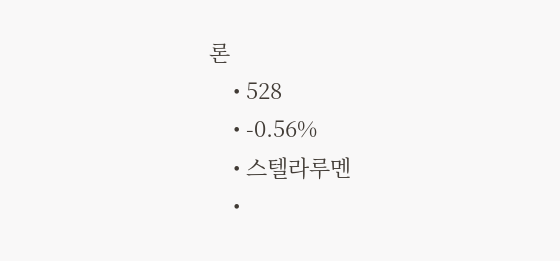론
    • 528
    • -0.56%
    • 스텔라루멘
    •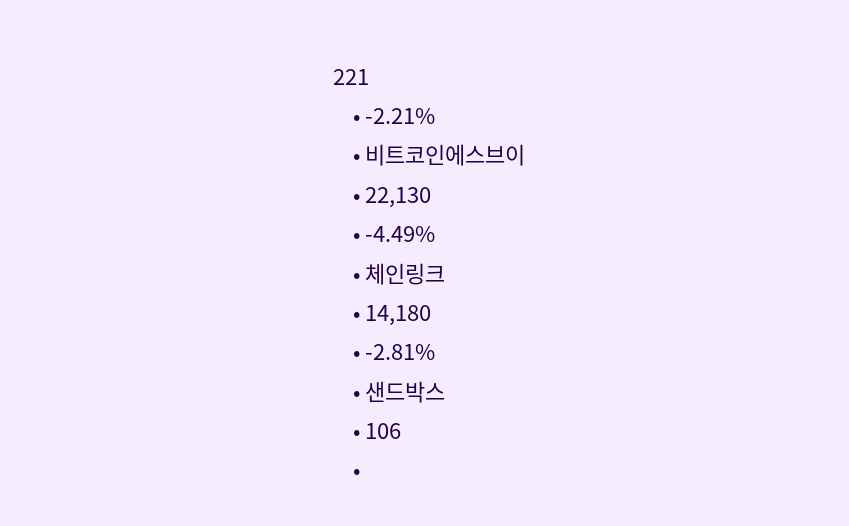221
    • -2.21%
    • 비트코인에스브이
    • 22,130
    • -4.49%
    • 체인링크
    • 14,180
    • -2.81%
    • 샌드박스
    • 106
    •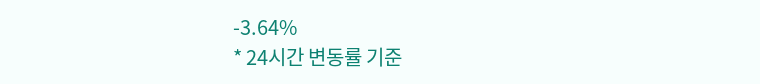-3.64%
* 24시간 변동률 기준